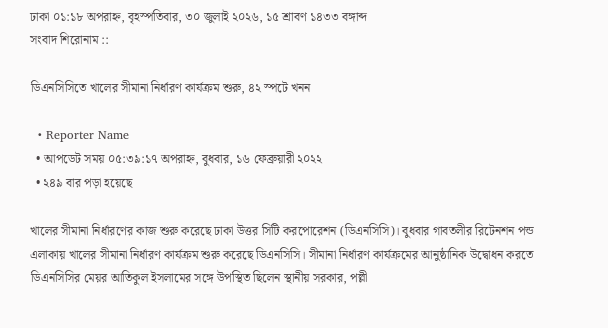ঢাকা ০১:১৮ অপরাহ্ন, বৃহস্পতিবার, ৩০ জুলাই ২০২৬, ১৫ শ্রাবণ ১৪৩৩ বঙ্গাব্দ
সংবাদ শিরোনাম ::

ডিএনসিসিতে খালের সীমানা নির্ধারণ কার্যক্রম শুরু, ৪২ স্পটে খনন

  • Reporter Name
  • আপডেট সময় ০৫:৩৯:১৭ অপরাহ্ন, বুধবার, ১৬ ফেব্রুয়ারী ২০২২
  • ২৪৯ বার পড়া হয়েছে

খালের সীমানা নির্ধারণের কাজ শুরু করেছে ঢাকা উত্তর সিটি করপোরেশন (ডিএনসিসি)। বুধবার গাবতলীর রিটেনশন পন্ড এলাকায় খালের সীমানা নির্ধারণ কার্যক্রম শুরু করেছে ডিএনসিসি। সীমানা নির্ধারণ কার্যক্রমের আনুষ্ঠানিক উদ্বোধন করতে ডিএনসিসির মেয়র আতিকুল ইসলামের সঙ্গে উপস্থিত ছিলেন স্থানীয় সরকার, পল্লী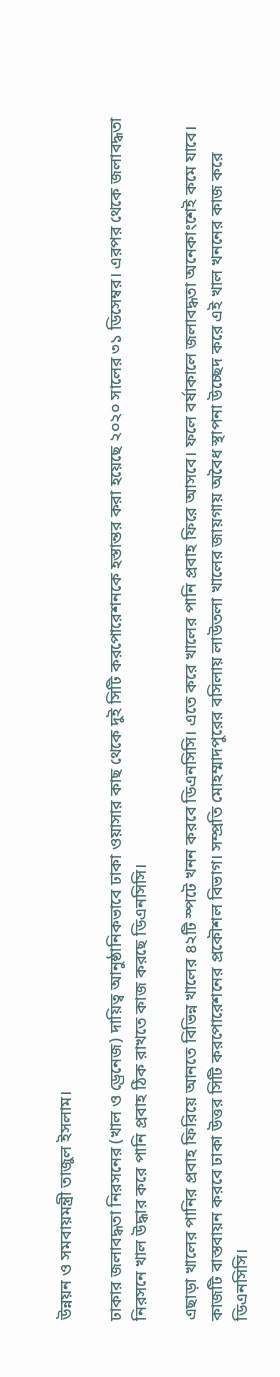উন্নয়ন ও সমবায়মন্ত্রী তাজুল ইসলাম।

ঢাকার জলাবদ্ধতা নিরসনের (খাল ও ড্রেনেজ) দায়িত্ব আনুষ্ঠানিকভাবে ঢাকা ওয়াসার কাছ থেকে দুই সিটি করপোরেশনকে হস্তান্তর করা হয়েছে ২০২০ সালের ৩১ ডিসেম্বর। এরপর থেকে জলাবদ্ধতা নিরসনে খাল উদ্ধার করে পানি প্রবাহ ঠিক রাখতে কাজ করছে ডিএনসিসি।

এছাড়া খালের পানির প্রবাহ ফিরিয়ে আনতে বিভিন্ন খালের ৪২টি স্পটে খনন করবে ডিএনসিসি। এতে করে খালের পানি প্রবাহ ফিরে আসবে। ফলে বর্ষাকালে জলাবদ্ধতা অনেকাংশেই কমে যাবে। কাজটি বাস্তবায়ন করবে ঢাকা উত্তর সিটি করপোরেশনের প্রকৌশল বিভাগ। সম্প্রতি মোহম্মাদপুরের বসিলায় লাউতলা খালের জায়গায় অবৈধ স্থাপনা উচ্ছেদ করে এই খাল খননের কাজ করে ডিএনসিসি।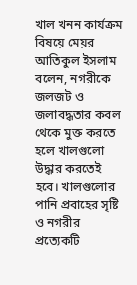খাল খনন কার্যক্রম বিষয়ে মেয়র আতিকুল ইসলাম বলেন, নগরীকে জলজট ও জলাবদ্ধতার কবল থেকে মুক্ত করতে হলে খালগুলো উদ্ধার করতেই হবে। খালগুলোর পানি প্রবাহের সৃষ্টি ও নগরীর প্রত্যেকটি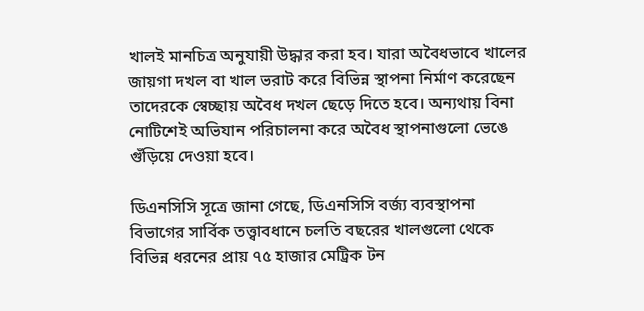খালই মানচিত্র অনুযায়ী উদ্ধার করা হব। যারা অবৈধভাবে খালের জায়গা দখল বা খাল ভরাট করে বিভিন্ন স্থাপনা নির্মাণ করেছেন তাদেরকে স্বেচ্ছায় অবৈধ দখল ছেড়ে দিতে হবে। অন্যথায় বিনা নোটিশেই অভিযান পরিচালনা করে অবৈধ স্থাপনাগুলো ভেঙে গুঁড়িয়ে দেওয়া হবে।

ডিএনসিসি সূত্রে জানা গেছে, ডিএনসিসি বর্জ্য ব্যবস্থাপনা বিভাগের সার্বিক তত্ত্বাবধানে চলতি বছরের খালগুলো থেকে বিভিন্ন ধরনের প্রায় ৭৫ হাজার মেট্রিক টন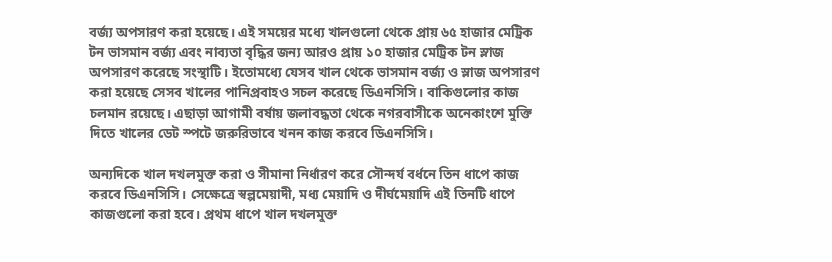বর্জ্য অপসারণ করা হয়েছে। এই সময়ের মধ্যে খালগুলো থেকে প্রায় ৬৫ হাজার মেট্রিক টন ভাসমান বর্জ্য এবং নাব্যতা বৃদ্ধির জন্য আরও প্রায় ১০ হাজার মেট্রিক টন স্লাজ অপসারণ করেছে সংস্থাটি। ইতোমধ্যে যেসব খাল থেকে ভাসমান বর্জ্য ও স্লাজ অপসারণ করা হয়েছে সেসব খালের পানিপ্রবাহও সচল করেছে ডিএনসিসি। বাকিগুলোর কাজ চলমান রয়েছে। এছাড়া আগামী বর্ষায় জলাবদ্ধতা থেকে নগরবাসীকে অনেকাংশে মুক্তি দিতে খালের ডেট স্পটে জরুরিভাবে খনন কাজ করবে ডিএনসিসি।

অন্যদিকে খাল দখলমুক্ত করা ও সীমানা নির্ধারণ করে সৌন্দর্য বর্ধনে তিন ধাপে কাজ করবে ডিএনসিসি। সেক্ষেত্রে স্বল্পমেয়াদী, মধ্য মেয়াদি ও দীর্ঘমেয়াদি এই তিনটি ধাপে কাজগুলো করা হবে। প্রথম ধাপে খাল দখলমুক্ত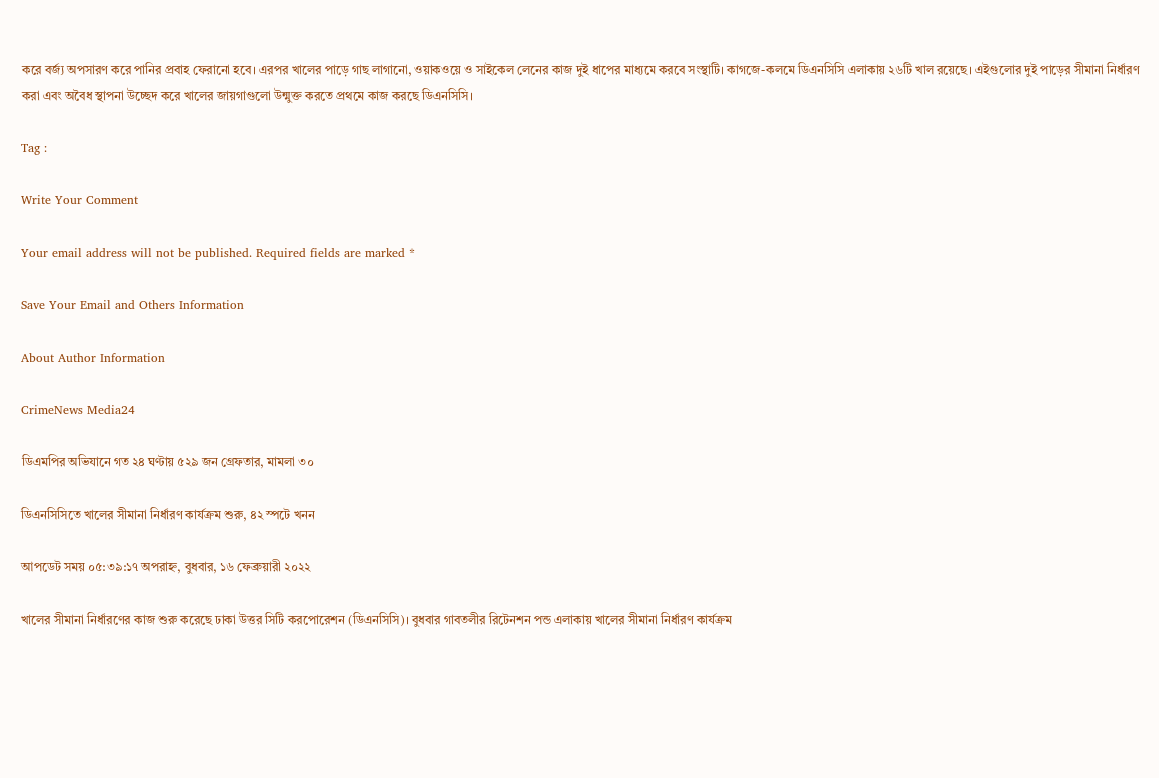করে বর্জ্য অপসারণ করে পানির প্রবাহ ফেরানো হবে। এরপর খালের পাড়ে গাছ লাগানো, ওয়াকওয়ে ও সাইকেল লেনের কাজ দুই ধাপের মাধ্যমে করবে সংস্থাটি। কাগজে-কলমে ডিএনসিসি এলাকায় ২৬টি খাল রয়েছে। এইগুলোর দুই পাড়ের সীমানা নির্ধারণ করা এবং অবৈধ স্থাপনা উচ্ছেদ করে খালের জায়গাগুলো উন্মুক্ত করতে প্রথমে কাজ করছে ডিএনসিসি।

Tag :

Write Your Comment

Your email address will not be published. Required fields are marked *

Save Your Email and Others Information

About Author Information

CrimeNews Media24

ডিএমপির অভিযানে গত ২৪ ঘণ্টায় ৫২৯ জন গ্রেফতার, মামলা ৩০

ডিএনসিসিতে খালের সীমানা নির্ধারণ কার্যক্রম শুরু, ৪২ স্পটে খনন

আপডেট সময় ০৫:৩৯:১৭ অপরাহ্ন, বুধবার, ১৬ ফেব্রুয়ারী ২০২২

খালের সীমানা নির্ধারণের কাজ শুরু করেছে ঢাকা উত্তর সিটি করপোরেশন (ডিএনসিসি)। বুধবার গাবতলীর রিটেনশন পন্ড এলাকায় খালের সীমানা নির্ধারণ কার্যক্রম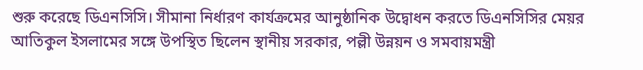শুরু করেছে ডিএনসিসি। সীমানা নির্ধারণ কার্যক্রমের আনুষ্ঠানিক উদ্বোধন করতে ডিএনসিসির মেয়র আতিকুল ইসলামের সঙ্গে উপস্থিত ছিলেন স্থানীয় সরকার, পল্লী উন্নয়ন ও সমবায়মন্ত্রী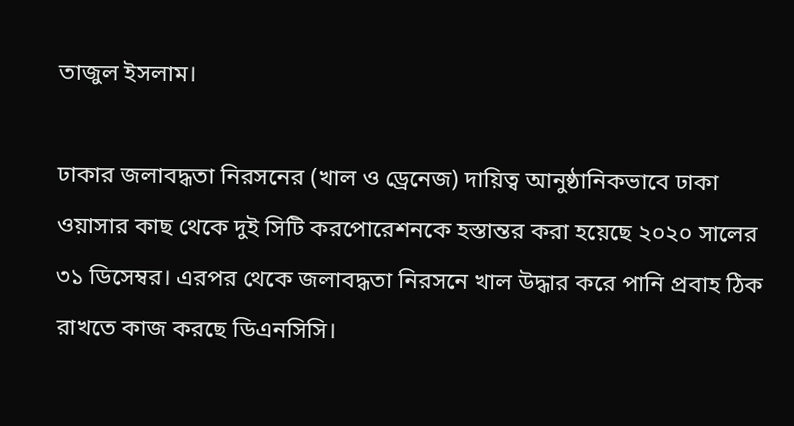তাজুল ইসলাম।

ঢাকার জলাবদ্ধতা নিরসনের (খাল ও ড্রেনেজ) দায়িত্ব আনুষ্ঠানিকভাবে ঢাকা ওয়াসার কাছ থেকে দুই সিটি করপোরেশনকে হস্তান্তর করা হয়েছে ২০২০ সালের ৩১ ডিসেম্বর। এরপর থেকে জলাবদ্ধতা নিরসনে খাল উদ্ধার করে পানি প্রবাহ ঠিক রাখতে কাজ করছে ডিএনসিসি।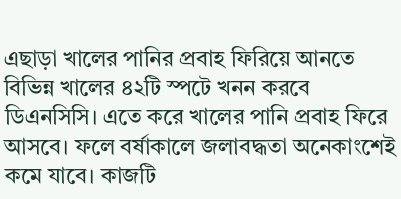এছাড়া খালের পানির প্রবাহ ফিরিয়ে আনতে বিভিন্ন খালের ৪২টি স্পটে খনন করবে ডিএনসিসি। এতে করে খালের পানি প্রবাহ ফিরে আসবে। ফলে বর্ষাকালে জলাবদ্ধতা অনেকাংশেই কমে যাবে। কাজটি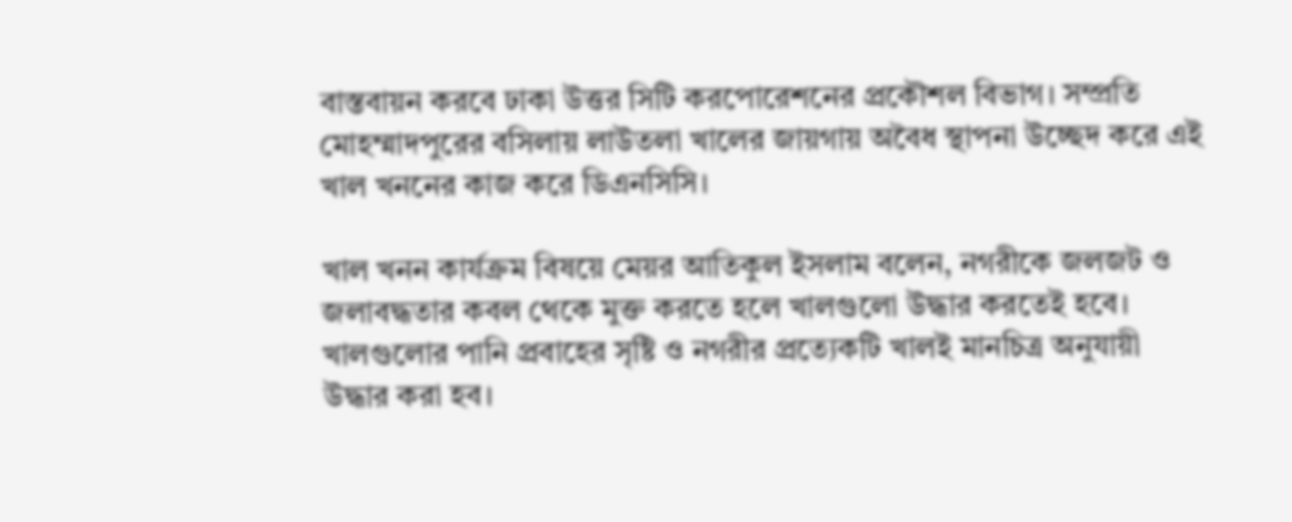বাস্তবায়ন করবে ঢাকা উত্তর সিটি করপোরেশনের প্রকৌশল বিভাগ। সম্প্রতি মোহম্মাদপুরের বসিলায় লাউতলা খালের জায়গায় অবৈধ স্থাপনা উচ্ছেদ করে এই খাল খননের কাজ করে ডিএনসিসি।

খাল খনন কার্যক্রম বিষয়ে মেয়র আতিকুল ইসলাম বলেন, নগরীকে জলজট ও জলাবদ্ধতার কবল থেকে মুক্ত করতে হলে খালগুলো উদ্ধার করতেই হবে। খালগুলোর পানি প্রবাহের সৃষ্টি ও নগরীর প্রত্যেকটি খালই মানচিত্র অনুযায়ী উদ্ধার করা হব।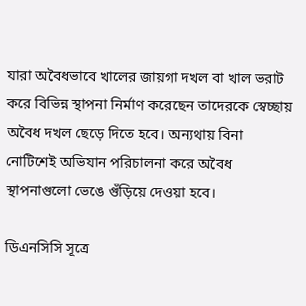যারা অবৈধভাবে খালের জায়গা দখল বা খাল ভরাট করে বিভিন্ন স্থাপনা নির্মাণ করেছেন তাদেরকে স্বেচ্ছায় অবৈধ দখল ছেড়ে দিতে হবে। অন্যথায় বিনা নোটিশেই অভিযান পরিচালনা করে অবৈধ স্থাপনাগুলো ভেঙে গুঁড়িয়ে দেওয়া হবে।

ডিএনসিসি সূত্রে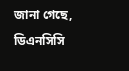জানা গেছে, ডিএনসিসি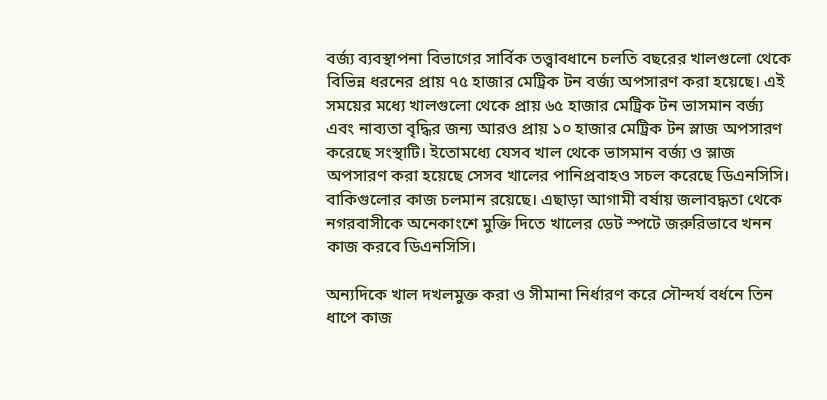বর্জ্য ব্যবস্থাপনা বিভাগের সার্বিক তত্ত্বাবধানে চলতি বছরের খালগুলো থেকে বিভিন্ন ধরনের প্রায় ৭৫ হাজার মেট্রিক টন বর্জ্য অপসারণ করা হয়েছে। এই সময়ের মধ্যে খালগুলো থেকে প্রায় ৬৫ হাজার মেট্রিক টন ভাসমান বর্জ্য এবং নাব্যতা বৃদ্ধির জন্য আরও প্রায় ১০ হাজার মেট্রিক টন স্লাজ অপসারণ করেছে সংস্থাটি। ইতোমধ্যে যেসব খাল থেকে ভাসমান বর্জ্য ও স্লাজ অপসারণ করা হয়েছে সেসব খালের পানিপ্রবাহও সচল করেছে ডিএনসিসি। বাকিগুলোর কাজ চলমান রয়েছে। এছাড়া আগামী বর্ষায় জলাবদ্ধতা থেকে নগরবাসীকে অনেকাংশে মুক্তি দিতে খালের ডেট স্পটে জরুরিভাবে খনন কাজ করবে ডিএনসিসি।

অন্যদিকে খাল দখলমুক্ত করা ও সীমানা নির্ধারণ করে সৌন্দর্য বর্ধনে তিন ধাপে কাজ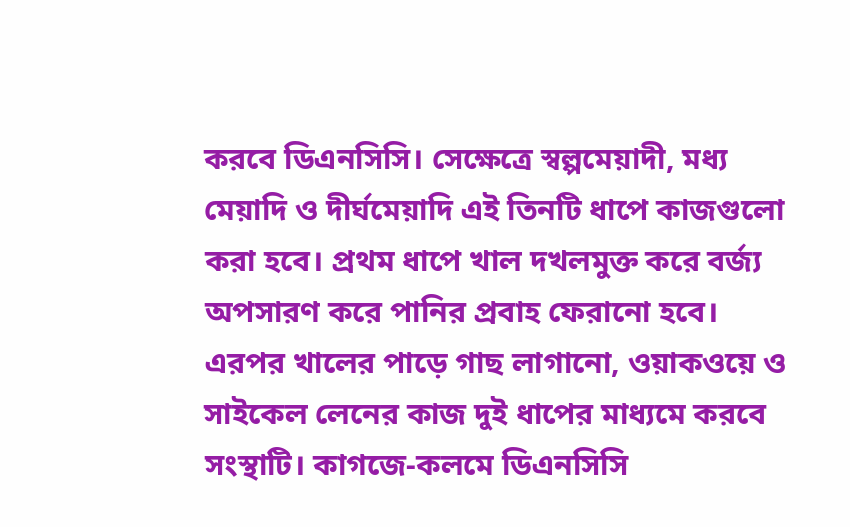করবে ডিএনসিসি। সেক্ষেত্রে স্বল্পমেয়াদী, মধ্য মেয়াদি ও দীর্ঘমেয়াদি এই তিনটি ধাপে কাজগুলো করা হবে। প্রথম ধাপে খাল দখলমুক্ত করে বর্জ্য অপসারণ করে পানির প্রবাহ ফেরানো হবে। এরপর খালের পাড়ে গাছ লাগানো, ওয়াকওয়ে ও সাইকেল লেনের কাজ দুই ধাপের মাধ্যমে করবে সংস্থাটি। কাগজে-কলমে ডিএনসিসি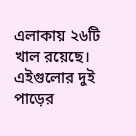এলাকায় ২৬টি খাল রয়েছে। এইগুলোর দুই পাড়ের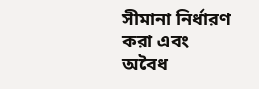সীমানা নির্ধারণ করা এবং অবৈধ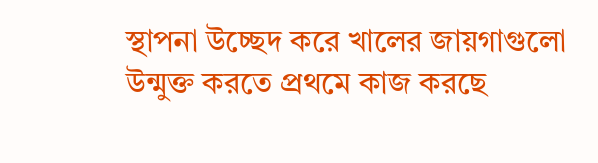স্থাপনা উচ্ছেদ করে খালের জায়গাগুলো উন্মুক্ত করতে প্রথমে কাজ করছে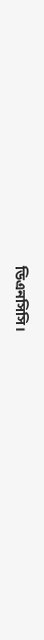ডিএনসিসি।